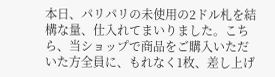本日、パリパリの未使用の2ドル札を結構な量、仕入れてまいりました。こちら、当ショップで商品をご購入いただいた方全員に、もれなく1枚、差し上げ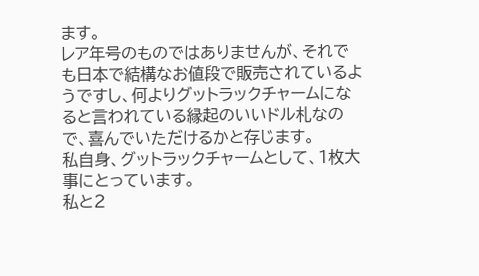ます。
レア年号のものではありませんが、それでも日本で結構なお値段で販売されているようですし、何よりグットラックチャームになると言われている縁起のいいドル札なので、喜んでいただけるかと存じます。
私自身、グットラックチャームとして、1枚大事にとっています。
私と2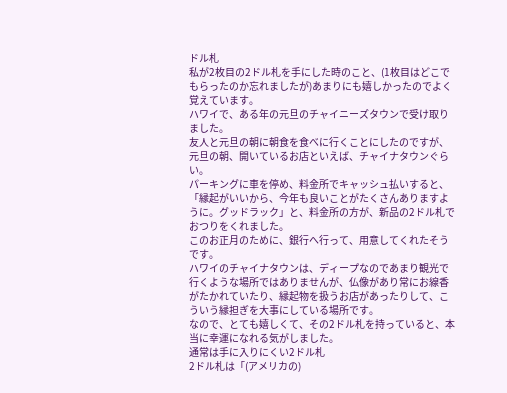ドル札
私が2枚目の2ドル札を手にした時のこと、(1枚目はどこでもらったのか忘れましたが)あまりにも嬉しかったのでよく覚えています。
ハワイで、ある年の元旦のチャイニーズタウンで受け取りました。
友人と元旦の朝に朝食を食べに行くことにしたのですが、元旦の朝、開いているお店といえば、チャイナタウンぐらい。
パーキングに車を停め、料金所でキャッシュ払いすると、「縁起がいいから、今年も良いことがたくさんありますように。グッドラック」と、料金所の方が、新品の2ドル札でおつりをくれました。
このお正月のために、銀行へ行って、用意してくれたそうです。
ハワイのチャイナタウンは、ディープなのであまり観光で行くような場所ではありませんが、仏像があり常にお線香がたかれていたり、縁起物を扱うお店があったりして、こういう縁担ぎを大事にしている場所です。
なので、とても嬉しくて、その2ドル札を持っていると、本当に幸運になれる気がしました。
通常は手に入りにくい2ドル札
2ドル札は「(アメリカの)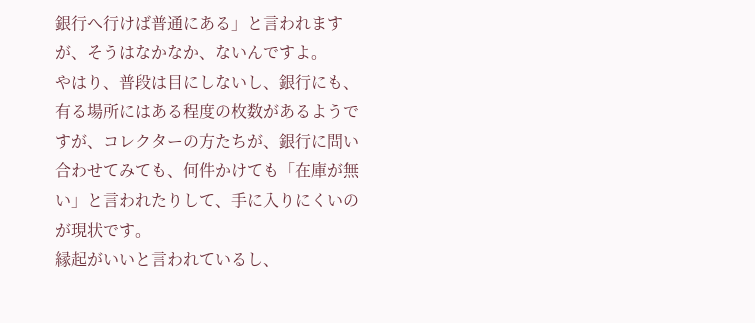銀行へ行けば普通にある」と言われますが、そうはなかなか、ないんですよ。
やはり、普段は目にしないし、銀行にも、有る場所にはある程度の枚数があるようですが、コレクターの方たちが、銀行に問い合わせてみても、何件かけても「在庫が無い」と言われたりして、手に入りにくいのが現状です。
縁起がいいと言われているし、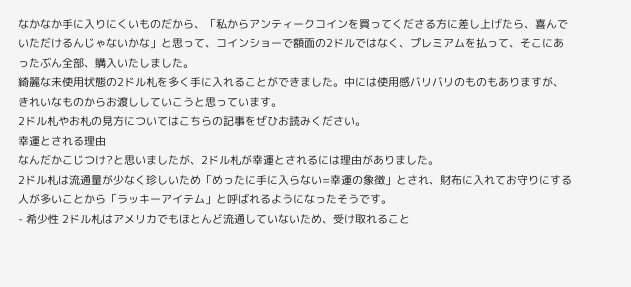なかなか手に入りにくいものだから、「私からアンティークコインを買ってくださる方に差し上げたら、喜んでいただけるんじゃないかな」と思って、コインショーで額面の2ドルではなく、プレミアムを払って、そこにあったぶん全部、購入いたしました。
綺麗な未使用状態の2ドル札を多く手に入れることができました。中には使用感バリバリのものもありますが、きれいなものからお渡ししていこうと思っています。
2ドル札やお札の見方についてはこちらの記事をぜひお読みください。
幸運とされる理由
なんだかこじつけ?と思いましたが、2ドル札が幸運とされるには理由がありました。
2ドル札は流通量が少なく珍しいため「めったに手に入らない=幸運の象徴」とされ、財布に入れてお守りにする人が多いことから「ラッキーアイテム」と呼ばれるようになったそうです。
- 希少性 2ドル札はアメリカでもほとんど流通していないため、受け取れること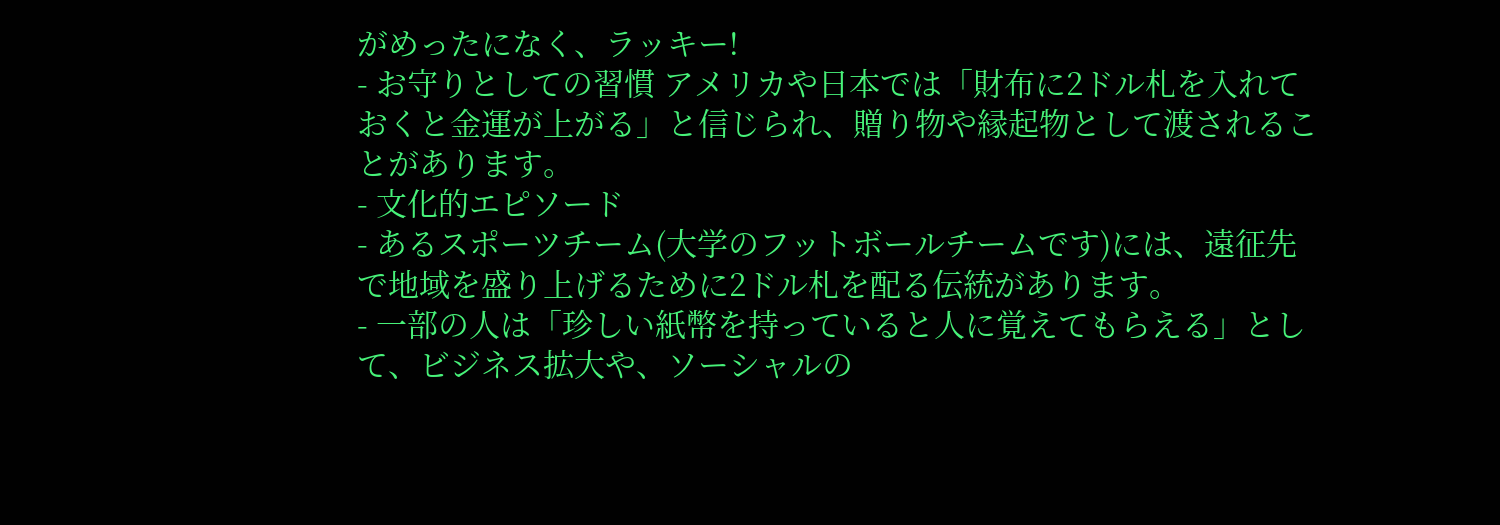がめったになく、ラッキー!
- お守りとしての習慣 アメリカや日本では「財布に2ドル札を入れておくと金運が上がる」と信じられ、贈り物や縁起物として渡されることがあります。
- 文化的エピソード
- あるスポーツチーム(大学のフットボールチームです)には、遠征先で地域を盛り上げるために2ドル札を配る伝統があります。
- 一部の人は「珍しい紙幣を持っていると人に覚えてもらえる」として、ビジネス拡大や、ソーシャルの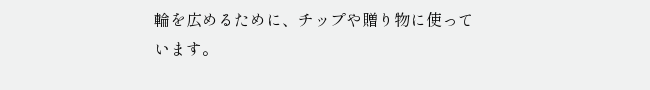輪を広めるために、チップや贈り物に使っています。